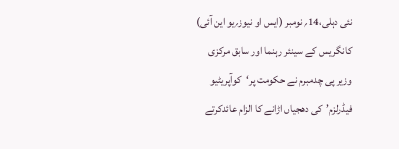نئی دہلی،14؍ نومبر (ایس او نیوز؍یو این آئی) کانگریس کے سینئر رہنما اور سابق مرکزی وزیر پی چدمبرم نے حکومت پر‘کوآپریٹیو فیڈرلزم’کی دھجیاں اڑانے کا الزام عائدکرتے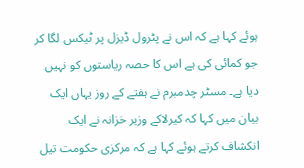ہوئے کہا ہے کہ اس نے پٹرول ڈیزل پر ٹیکس لگا کر جو کمائی کی ہے اس کا حصہ ریاستوں کو نہیں دیا ہے۔ مسٹر چدمبرم نے ہفتے کے روز یہاں ایک بیان میں کہا کہ کیرلاکے وزیر خزانہ نے ایک انکشاف کرتے ہوئے کہا ہے کہ مرکزی حکومت تیل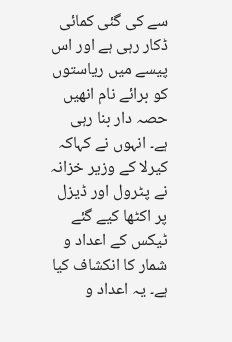سے کی گئی کمائی ڈکار رہی ہے اور اس پیسے میں ریاستوں کو برائے نام انھیں حصہ دار بنا رہی ہے۔ انہوں نے کہاکہ کیرلا کے وزیر خزانہ نے پٹرول اور ڈیزل پر اکٹھا کیے گئے ٹیکس کے اعداد و شمار کا انکشاف کیا ہے۔ یہ اعداد و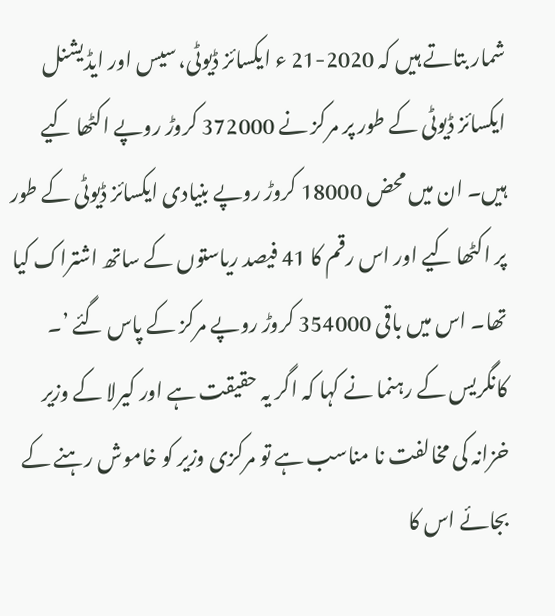شمار بتاتے ہیں کہ 2020-21 ء ایکسائز ڈیوٹی، سیس اور ایڈیشنل ایکسائز ڈیوٹی کے طور پر مرکز نے 372000 کروڑ روپے اکٹھا کیے ہیں۔ ان میں محض 18000 کروڑ روپے بنیادی ایکسائز ڈیوٹی کے طور پر اکٹھا کیے اور اس رقم کا 41 فیصد ریاستوں کے ساتھ اشتراک کیا تھا۔ اس میں باقی 354000 کروڑ روپے مرکز کے پاس گئے ’۔ کانگریس کے رہنما نے کہا کہ اگر یہ حقیقت ہے اور کیرلا کے وزیر خزانہ کی مخالفت نا مناسب ہے تو مرکزی وزیر کو خاموش رہنے کے بجائے اس کا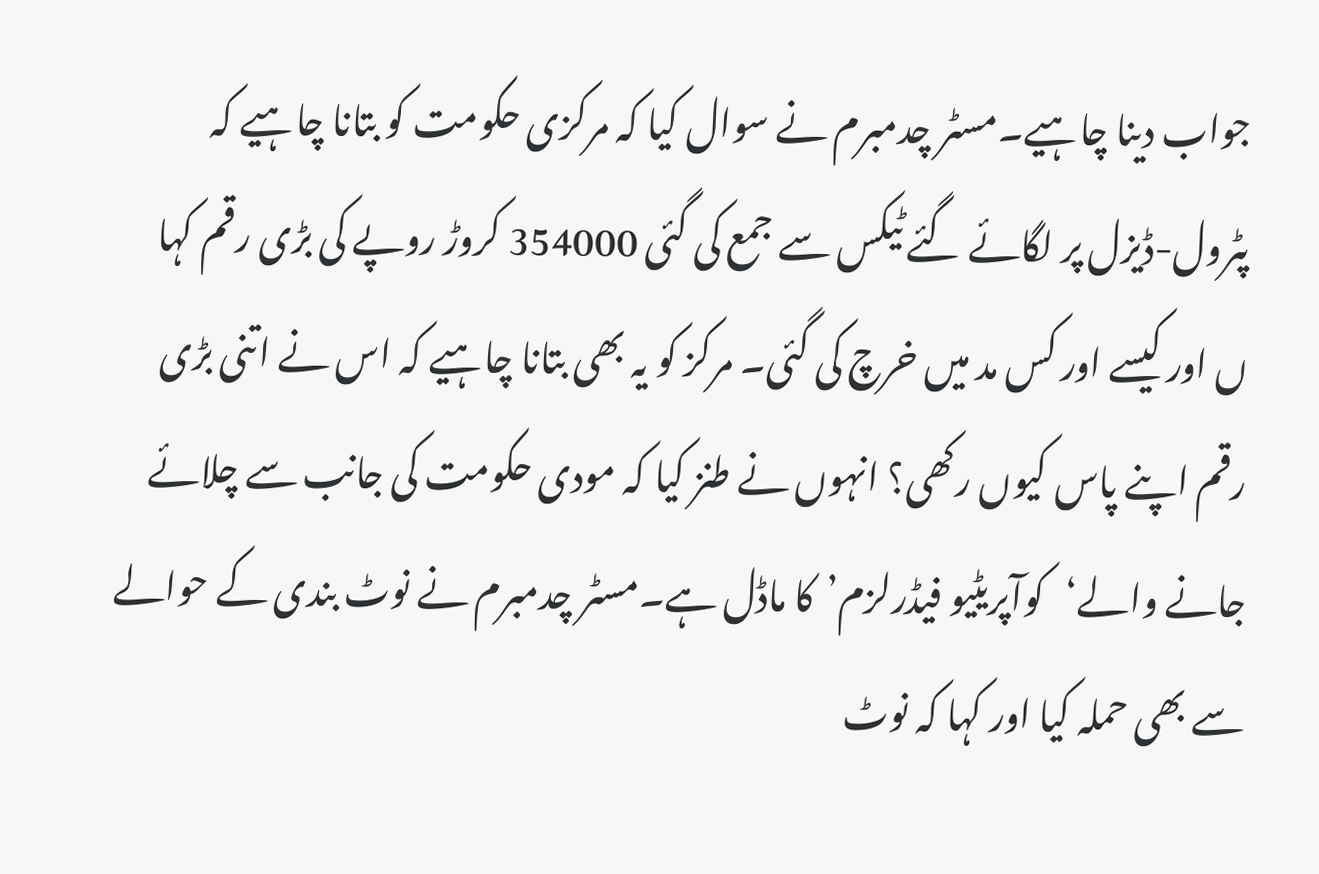جواب دینا چاہیے۔مسٹر چدمبرم نے سوال کیا کہ مرکزی حکومت کو بتانا چاہیے کہ پٹرول-ڈیزل پر لگائے گئے ٹیکس سے جمع کی گئی 354000 کروڑ روپے کی بڑی رقم کہا ں اور کیسے اور کس مد میں خرچ کی گئی۔ مرکز کو یہ بھی بتانا چاہیے کہ اس نے اتنی بڑی رقم اپنے پاس کیوں رکھی؟ انہوں نے طنز کیا کہ مودی حکومت کی جانب سے چلائے جانے والے‘کوآپریٹیو فیڈرلزم’کا ماڈل ہے۔مسٹر چدمبرم نے نوٹ بندی کے حوالے سے بھی حملہ کیا اور کہا کہ نوٹ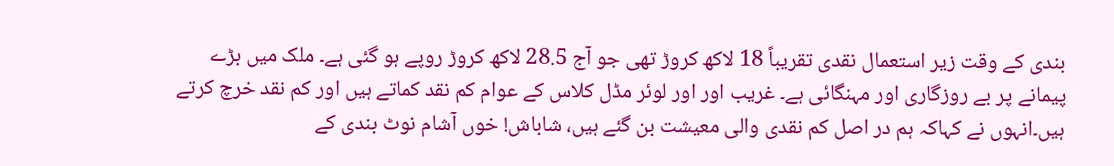بندی کے وقت زیر استعمال نقدی تقریباً 18 لاکھ کروڑ تھی جو آج 28.5 لاکھ کروڑ روپے ہو گئی ہے۔ ملک میں بڑے پیمانے پر بے روزگاری اور مہنگائی ہے۔ غریب اور اور لوئر مڈل کلاس کے عوام کم نقد کماتے ہیں اور کم نقد خرچ کرتے ہیں۔انہوں نے کہاکہ ہم در اصل کم نقدی والی معیشت بن گئے ہیں، شاباش! خوں آشام نوٹ بندی کے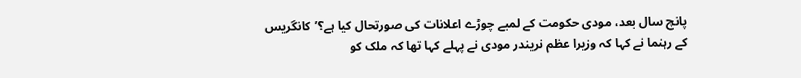پانچ سال بعد، مودی حکومت کے لمبے چوڑے اعلانات کی صورتحال کیا ہے؟’کانگریس کے رہنما نے کہا کہ وزیرا عظم نریندر مودی نے پہلے کہا تھا کہ ملک کو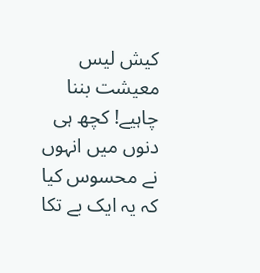کیش لیس معیشت بننا چاہیے! کچھ ہی دنوں میں انہوں نے محسوس کیا کہ یہ ایک بے تکا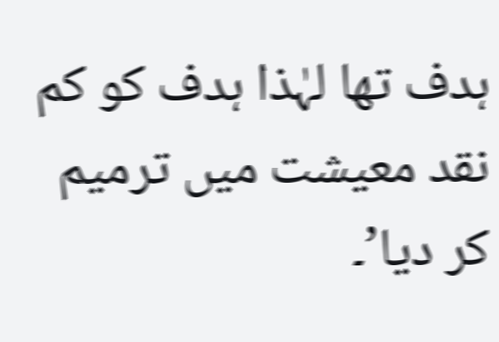ہدف تھا لہٰذا ہدف کو کم نقد معیشت میں ترمیم کر دیا’۔